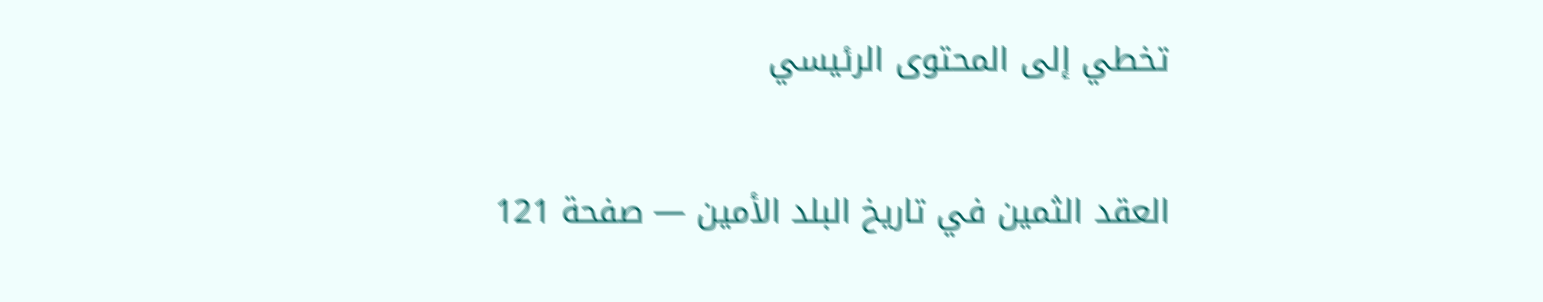تخطي إلى المحتوى الرئيسي

العقد الثمين في تاريخ البلد الأمين — صفحة 121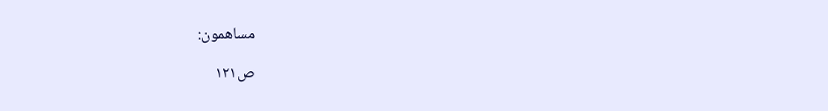مساهمون:

ص١٢١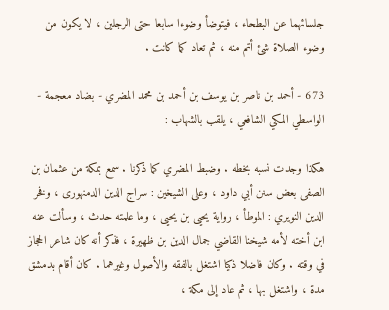جلسائهما عن البطحاء ، فيتوضأ وضوءا سابعا حتى الرجلين ، لا يكون من وضوء الصلاة شئ أتم منه ، ثم تعاد كما كانت .

673 - أحمد بن ناصر بن يوسف بن أحمد بن محمد المضري - بضاد معجمة - الواسطي المكي الشافعي ، يلقب بالشهاب :

هكذا وجدت نسبه بخطه . وضبط المضري كما ذكرنا . سمع بمكة من عثمان بن الصفى بعض سنن أبي داود ، وعلى الشيخين : سراج الدين الدمنهورى ، وفخر الدين النويري : الموطأ ، رواية يحيى بن يحيى ، وما علمته حدث ، وسألت عنه ابن أخته لأمه شيخنا القاضي جمال الدين بن ظهيرة ، فذكر أنه كان شاعر الحجاز في وقته . وكان فاضلا ذكيا اشتغل بالفقه والأصول وغيرهما . كان أقام بدمشق مدة ، واشتغل بها ، ثم عاد إلى مكة ،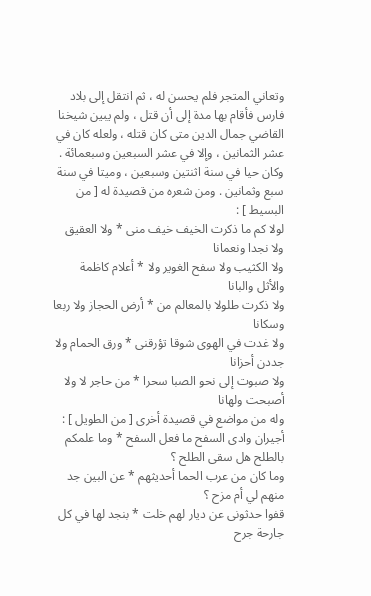وتعاني المتجر فلم يحسن له ، ثم انتقل إلى بلاد فارس فأقام بها مدة إلى أن قتل ، ولم يبين شيخنا القاضي جمال الدين متى كان قتله ، ولعله كان في عشر الثمانين ، وإلا في عشر السبعين وسبعمائة . وكان حيا في سنة اثنتين وسبعين ، وميتا في سنة سبع وثمانين . ومن شعره من قصيدة له [ من البسيط ] :
لولا كم ما ذكرت الخيف خيف منى * ولا العقيق ولا نجدا ونعمانا
ولا الكثيب ولا سفح الغوير ولا * أعلام كاظمة والأثل والبانا
ولا ذكرت طلولا بالمعالم من * أرض الحجاز ولا ربعا وسكانا
ولا غدت في الهوى شوقا تؤرقنى * ورق الحمام ولا جددن أحزانا
ولا صبوت إلى نحو الصبا سحرا * من حاجر لا ولا أصبحت ولهانا
وله من مواضع في قصيدة أخرى [ من الطويل ] :
أجيران وادى السفح ما فعل السفح * وما علمكم بالطلح هل سقى الطلح ؟
وما كان من عرب الحما أحديثهم * عن البين جد منهم لي أم مزح ؟
قفوا حدثونى عن ديار لهم خلت * بنجد لها في كل جارحة جرح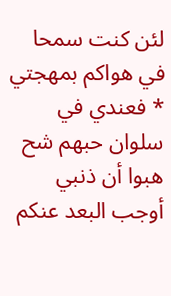لئن كنت سمحا في هواكم بمهجتي * فعندي في سلوان حبهم شح
هبوا أن ذنبي أوجب البعد عنكم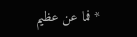* فما عن عظيم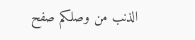الذنب من وصلكم صفح